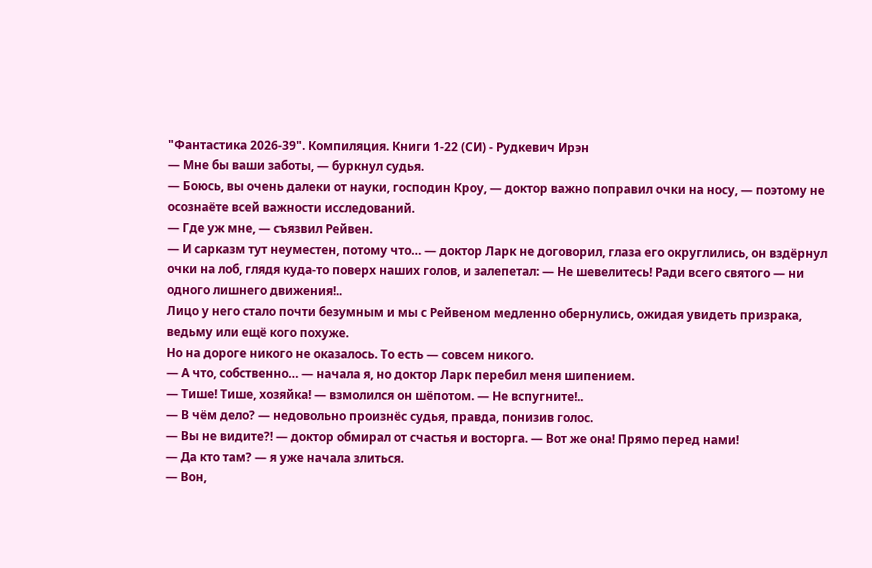"Фантастика 2026-39". Компиляция. Книги 1-22 (СИ) - Рудкевич Ирэн
— Мне бы ваши заботы, — буркнул судья.
— Боюсь, вы очень далеки от науки, господин Кроу, — доктор важно поправил очки на носу, — поэтому не осознаёте всей важности исследований.
— Где уж мне, — съязвил Рейвен.
— И сарказм тут неуместен, потому что… — доктор Ларк не договорил, глаза его округлились, он вздёрнул очки на лоб, глядя куда-то поверх наших голов, и залепетал: — Не шевелитесь! Ради всего святого — ни одного лишнего движения!..
Лицо у него стало почти безумным и мы с Рейвеном медленно обернулись, ожидая увидеть призрака, ведьму или ещё кого похуже.
Но на дороге никого не оказалось. То есть — совсем никого.
— А что, собственно… — начала я, но доктор Ларк перебил меня шипением.
— Тише! Тише, хозяйка! — взмолился он шёпотом. — Не вспугните!..
— В чём дело? — недовольно произнёс судья, правда, понизив голос.
— Вы не видите?! — доктор обмирал от счастья и восторга. — Вот же она! Прямо перед нами!
— Да кто там? — я уже начала злиться.
— Вон,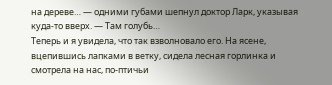на дереве… — одними губами шепнул доктор Ларк, указывая куда-то вверх. — Там голубь…
Теперь и я увидела, что так взволновало его. На ясене, вцепившись лапками в ветку, сидела лесная горлинка и смотрела на нас, по-птичьи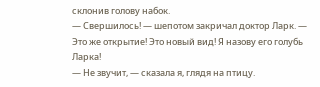склонив голову набок.
— Свершилось! — шепотом закричал доктор Ларк. — Это же открытие! Это новый вид! Я назову его голубь Ларка!
— Не звучит, — сказала я, глядя на птицу.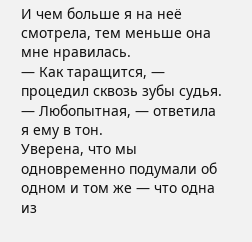И чем больше я на неё смотрела, тем меньше она мне нравилась.
— Как таращится, — процедил сквозь зубы судья.
— Любопытная, — ответила я ему в тон.
Уверена, что мы одновременно подумали об одном и том же — что одна из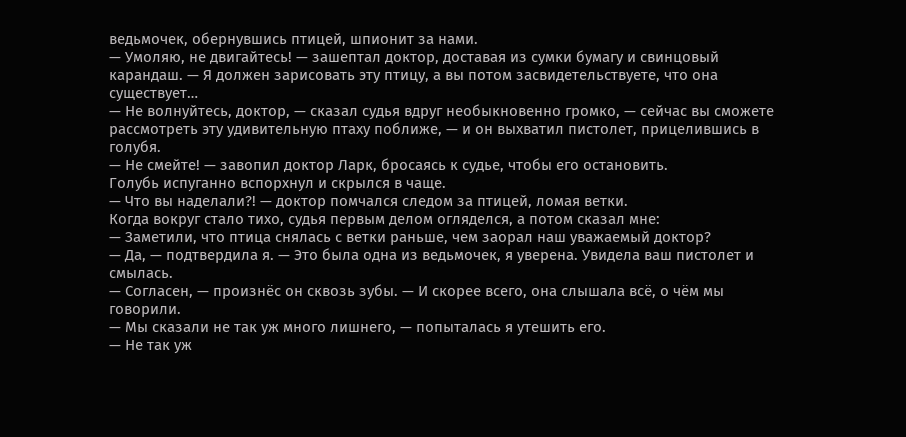ведьмочек, обернувшись птицей, шпионит за нами.
— Умоляю, не двигайтесь! — зашептал доктор, доставая из сумки бумагу и свинцовый карандаш. — Я должен зарисовать эту птицу, а вы потом засвидетельствуете, что она существует…
— Не волнуйтесь, доктор, — сказал судья вдруг необыкновенно громко, — сейчас вы сможете рассмотреть эту удивительную птаху поближе, — и он выхватил пистолет, прицелившись в голубя.
— Не смейте! — завопил доктор Ларк, бросаясь к судье, чтобы его остановить.
Голубь испуганно вспорхнул и скрылся в чаще.
— Что вы наделали?! — доктор помчался следом за птицей, ломая ветки.
Когда вокруг стало тихо, судья первым делом огляделся, а потом сказал мне:
— Заметили, что птица снялась с ветки раньше, чем заорал наш уважаемый доктор?
— Да, — подтвердила я. — Это была одна из ведьмочек, я уверена. Увидела ваш пистолет и смылась.
— Согласен, — произнёс он сквозь зубы. — И скорее всего, она слышала всё, о чём мы говорили.
— Мы сказали не так уж много лишнего, — попыталась я утешить его.
— Не так уж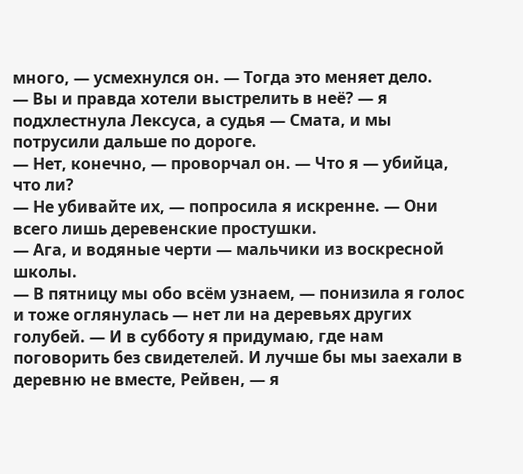много, — усмехнулся он. — Тогда это меняет дело.
— Вы и правда хотели выстрелить в неё? — я подхлестнула Лексуса, а судья — Смата, и мы потрусили дальше по дороге.
— Нет, конечно, — проворчал он. — Что я — убийца, что ли?
— Не убивайте их, — попросила я искренне. — Они всего лишь деревенские простушки.
— Ага, и водяные черти — мальчики из воскресной школы.
— В пятницу мы обо всём узнаем, — понизила я голос и тоже оглянулась — нет ли на деревьях других голубей. — И в субботу я придумаю, где нам поговорить без свидетелей. И лучше бы мы заехали в деревню не вместе, Рейвен, — я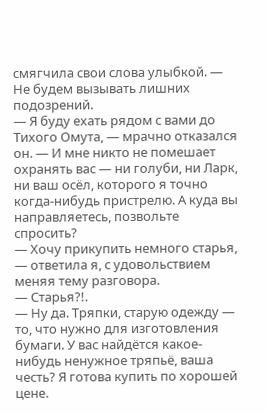смягчила свои слова улыбкой. — Не будем вызывать лишних подозрений.
— Я буду ехать рядом с вами до Тихого Омута, — мрачно отказался он. — И мне никто не помешает охранять вас — ни голуби, ни Ларк, ни ваш осёл, которого я точно когда-нибудь пристрелю. А куда вы направляетесь, позвольте спросить?
— Хочу прикупить немного старья, — ответила я, с удовольствием меняя тему разговора.
— Старья?!.
— Ну да. Тряпки, старую одежду — то, что нужно для изготовления бумаги. У вас найдётся какое-нибудь ненужное тряпьё, ваша честь? Я готова купить по хорошей цене.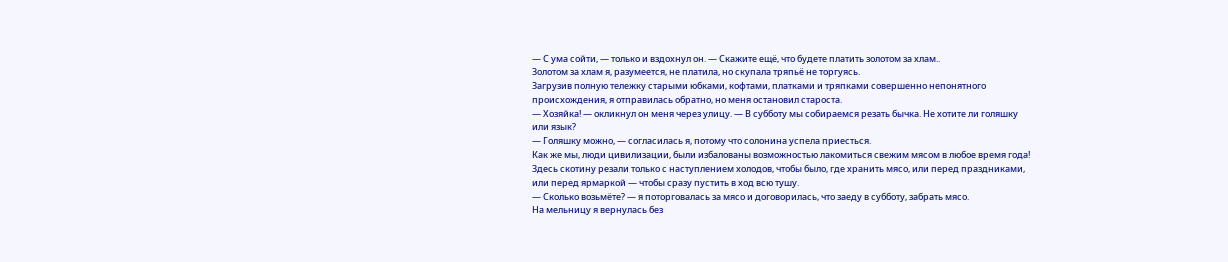— С ума сойти, — только и вздохнул он. — Скажите ещё, что будете платить золотом за хлам..
Золотом за хлам я, разумеется, не платила, но скупала тряпьё не торгуясь.
Загрузив полную тележку старыми юбками, кофтами, платками и тряпками совершенно непонятного происхождения, я отправилась обратно, но меня остановил староста.
— Хозяйка! — окликнул он меня через улицу. — В субботу мы собираемся резать бычка. Не хотите ли голяшку или язык?
— Голяшку можно, — согласилась я, потому что солонина успела приесться.
Как же мы, люди цивилизации, были избалованы возможностью лакомиться свежим мясом в любое время года!
Здесь скотину резали только с наступлением холодов, чтобы было, где хранить мясо, или перед праздниками, или перед ярмаркой — чтобы сразу пустить в ход всю тушу.
— Сколько возьмёте? — я поторговалась за мясо и договорилась, что заеду в субботу, забрать мясо.
На мельницу я вернулась без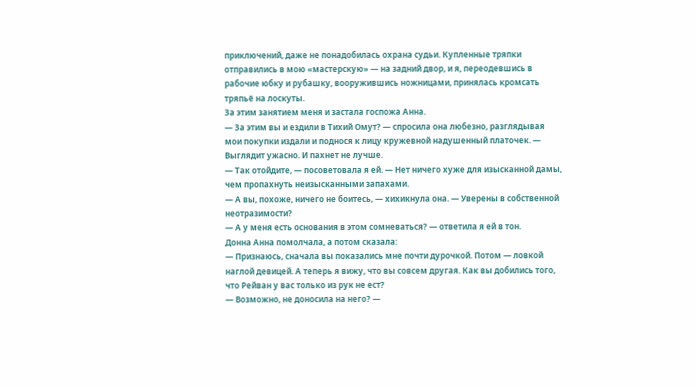приключений, даже не понадобилась охрана судьи. Купленные тряпки отправились в мою «мастерскую» — на задний двор, и я, переодевшись в рабочие юбку и рубашку, вооружившись ножницами, принялась кромсать тряпьё на лоскуты.
За этим занятием меня и застала госпожа Анна.
— За этим вы и ездили в Тихий Омут? — спросила она любезно, разглядывая мои покупки издали и поднося к лицу кружевной надушенный платочек. — Выглядит ужасно. И пахнет не лучше.
— Так отойдите, — посоветовала я ей. — Нет ничего хуже для изысканной дамы, чем пропахнуть неизысканными запахами.
— А вы, похоже, ничего не боитесь, — хихикнула она. — Уверены в собственной неотразимости?
— А у меня есть основания в этом сомневаться? — ответила я ей в тон.
Донна Анна помолчала, а потом сказала:
— Признаюсь, сначала вы показались мне почти дурочкой. Потом — ловкой наглой девицей. А теперь я вижу, что вы совсем другая. Как вы добились того, что Рейван у вас только из рук не ест?
— Возможно, не доносила на него? —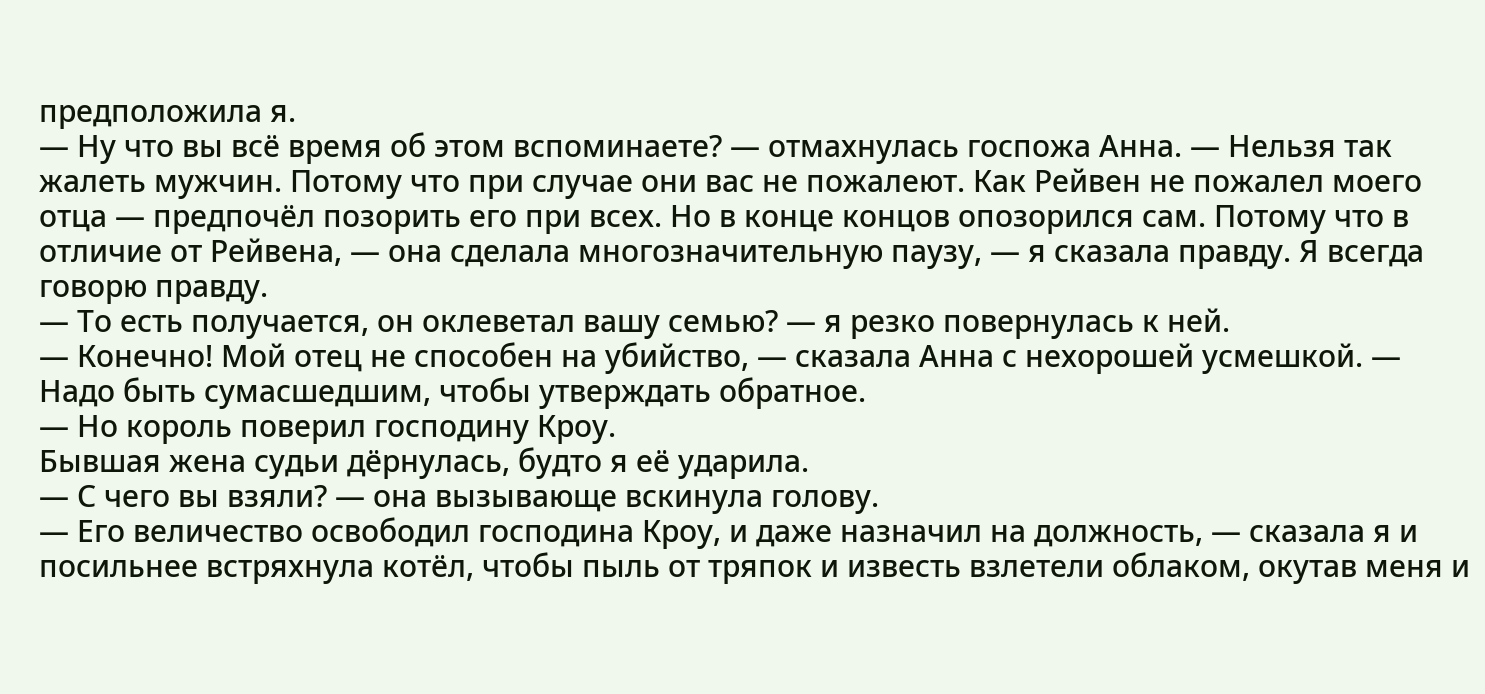предположила я.
— Ну что вы всё время об этом вспоминаете? — отмахнулась госпожа Анна. — Нельзя так жалеть мужчин. Потому что при случае они вас не пожалеют. Как Рейвен не пожалел моего отца — предпочёл позорить его при всех. Но в конце концов опозорился сам. Потому что в отличие от Рейвена, — она сделала многозначительную паузу, — я сказала правду. Я всегда говорю правду.
— То есть получается, он оклеветал вашу семью? — я резко повернулась к ней.
— Конечно! Мой отец не способен на убийство, — сказала Анна с нехорошей усмешкой. — Надо быть сумасшедшим, чтобы утверждать обратное.
— Но король поверил господину Кроу.
Бывшая жена судьи дёрнулась, будто я её ударила.
— С чего вы взяли? — она вызывающе вскинула голову.
— Его величество освободил господина Кроу, и даже назначил на должность, — сказала я и посильнее встряхнула котёл, чтобы пыль от тряпок и известь взлетели облаком, окутав меня и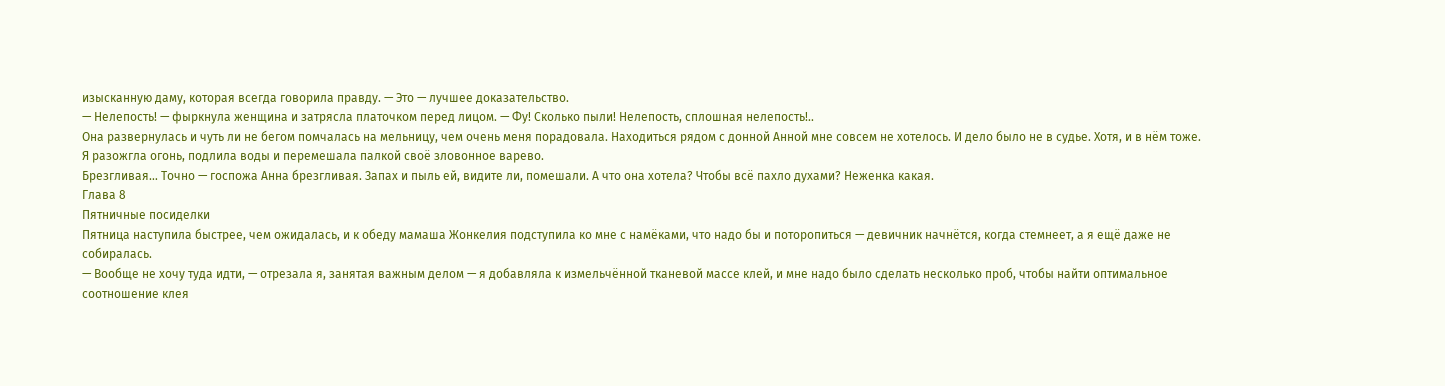изысканную даму, которая всегда говорила правду. — Это — лучшее доказательство.
— Нелепость! — фыркнула женщина и затрясла платочком перед лицом. — Фу! Сколько пыли! Нелепость, сплошная нелепость!..
Она развернулась и чуть ли не бегом помчалась на мельницу, чем очень меня порадовала. Находиться рядом с донной Анной мне совсем не хотелось. И дело было не в судье. Хотя, и в нём тоже.
Я разожгла огонь, подлила воды и перемешала палкой своё зловонное варево.
Брезгливая… Точно — госпожа Анна брезгливая. Запах и пыль ей, видите ли, помешали. А что она хотела? Чтобы всё пахло духами? Неженка какая.
Глава 8
Пятничные посиделки
Пятница наступила быстрее, чем ожидалась, и к обеду мамаша Жонкелия подступила ко мне с намёками, что надо бы и поторопиться — девичник начнётся, когда стемнеет, а я ещё даже не собиралась.
— Вообще не хочу туда идти, — отрезала я, занятая важным делом — я добавляла к измельчённой тканевой массе клей, и мне надо было сделать несколько проб, чтобы найти оптимальное соотношение клея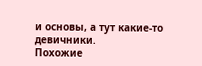и основы, а тут какие-то девичники.
Похожие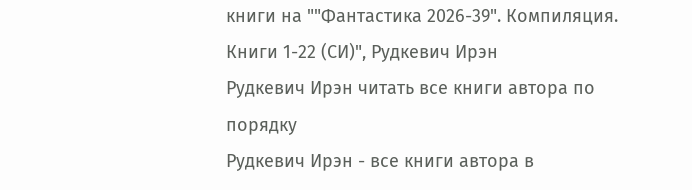книги на ""Фантастика 2026-39". Компиляция. Книги 1-22 (СИ)", Рудкевич Ирэн
Рудкевич Ирэн читать все книги автора по порядку
Рудкевич Ирэн - все книги автора в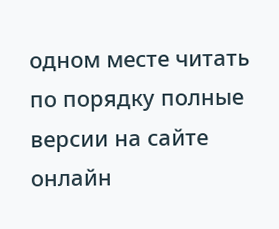одном месте читать по порядку полные версии на сайте онлайн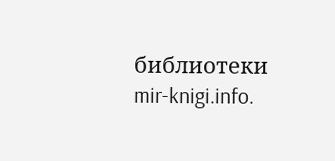библиотеки mir-knigi.info.